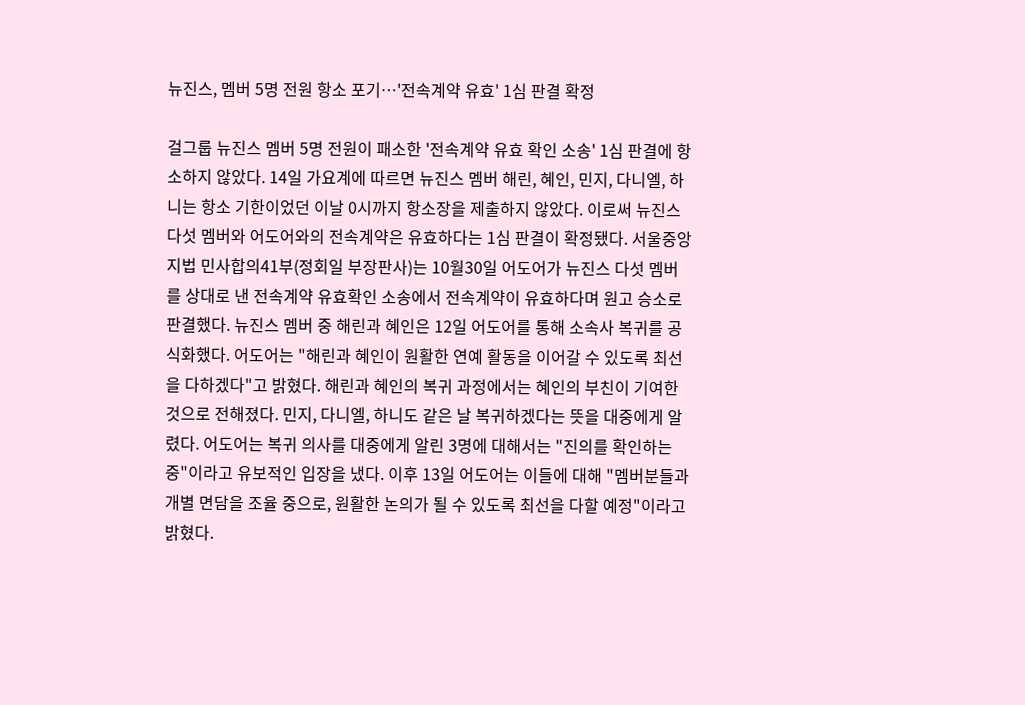뉴진스, 멤버 5명 전원 항소 포기…'전속계약 유효' 1심 판결 확정

걸그룹 뉴진스 멤버 5명 전원이 패소한 '전속계약 유효 확인 소송' 1심 판결에 항소하지 않았다. 14일 가요계에 따르면 뉴진스 멤버 해린, 혜인, 민지, 다니엘, 하니는 항소 기한이었던 이날 0시까지 항소장을 제출하지 않았다. 이로써 뉴진스 다섯 멤버와 어도어와의 전속계약은 유효하다는 1심 판결이 확정됐다. 서울중앙지법 민사합의41부(정회일 부장판사)는 10월30일 어도어가 뉴진스 다섯 멤버를 상대로 낸 전속계약 유효확인 소송에서 전속계약이 유효하다며 원고 승소로 판결했다. 뉴진스 멤버 중 해린과 혜인은 12일 어도어를 통해 소속사 복귀를 공식화했다. 어도어는 "해린과 혜인이 원활한 연예 활동을 이어갈 수 있도록 최선을 다하겠다"고 밝혔다. 해린과 혜인의 복귀 과정에서는 혜인의 부친이 기여한 것으로 전해졌다. 민지, 다니엘, 하니도 같은 날 복귀하겠다는 뜻을 대중에게 알렸다. 어도어는 복귀 의사를 대중에게 알린 3명에 대해서는 "진의를 확인하는 중"이라고 유보적인 입장을 냈다. 이후 13일 어도어는 이들에 대해 "멤버분들과 개별 면담을 조율 중으로, 원활한 논의가 될 수 있도록 최선을 다할 예정"이라고 밝혔다.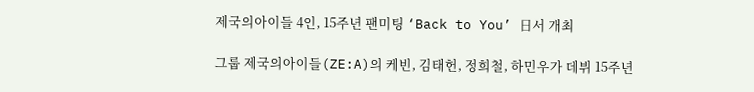제국의아이들 4인, 15주년 팬미팅 ‘Back to You’ 日서 개최

그룹 제국의아이들(ZE:A)의 케빈, 김태헌, 정희철, 하민우가 데뷔 15주년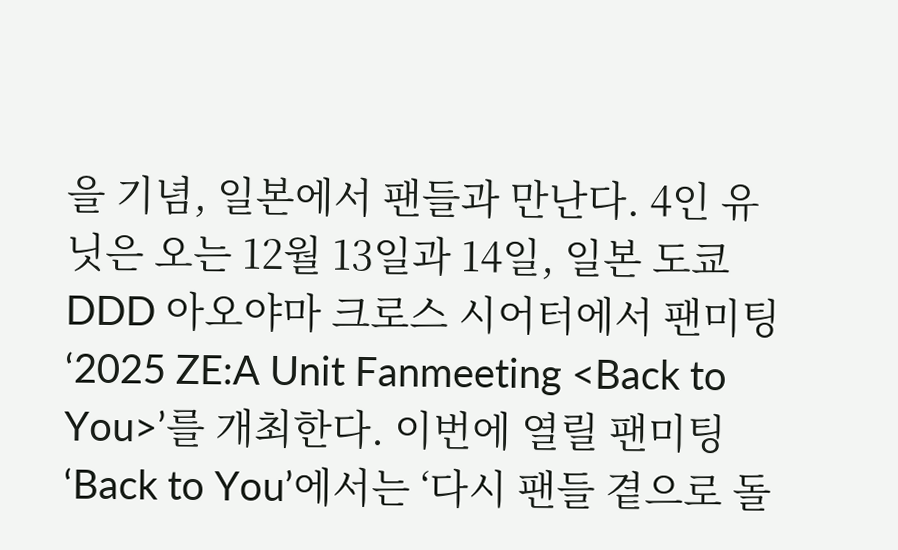을 기념, 일본에서 팬들과 만난다. 4인 유닛은 오는 12월 13일과 14일, 일본 도쿄 DDD 아오야마 크로스 시어터에서 팬미팅 ‘2025 ZE:A Unit Fanmeeting <Back to You>’를 개최한다. 이번에 열릴 팬미팅 ‘Back to You’에서는 ‘다시 팬들 곁으로 돌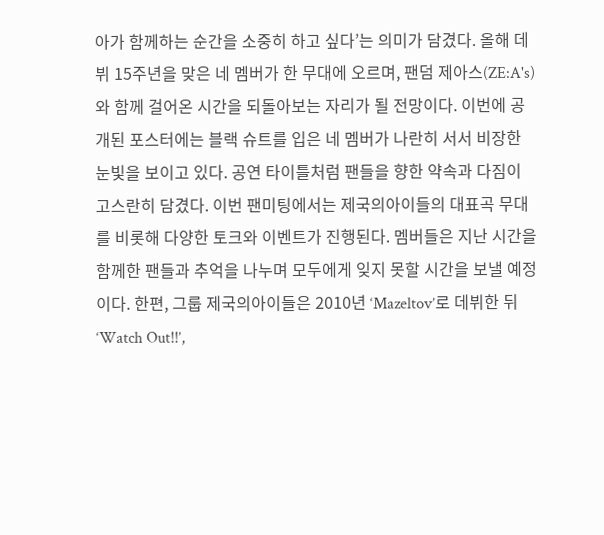아가 함께하는 순간을 소중히 하고 싶다’는 의미가 담겼다. 올해 데뷔 15주년을 맞은 네 멤버가 한 무대에 오르며, 팬덤 제아스(ZE:A's)와 함께 걸어온 시간을 되돌아보는 자리가 될 전망이다. 이번에 공개된 포스터에는 블랙 슈트를 입은 네 멤버가 나란히 서서 비장한 눈빛을 보이고 있다. 공연 타이틀처럼 팬들을 향한 약속과 다짐이 고스란히 담겼다. 이번 팬미팅에서는 제국의아이들의 대표곡 무대를 비롯해 다양한 토크와 이벤트가 진행된다. 멤버들은 지난 시간을 함께한 팬들과 추억을 나누며 모두에게 잊지 못할 시간을 보낼 예정이다. 한편, 그룹 제국의아이들은 2010년 ‘Mazeltov’로 데뷔한 뒤 ‘Watch Out!!’,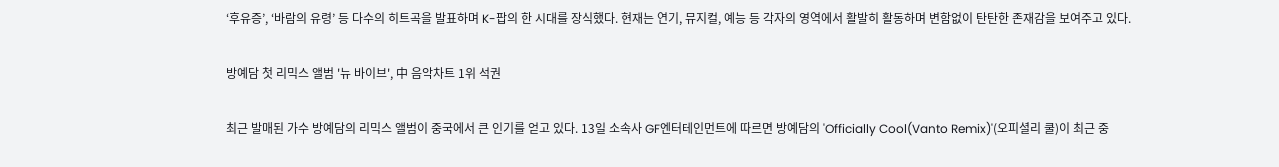‘후유증’, ‘바람의 유령’ 등 다수의 히트곡을 발표하며 K-팝의 한 시대를 장식했다. 현재는 연기, 뮤지컬, 예능 등 각자의 영역에서 활발히 활동하며 변함없이 탄탄한 존재감을 보여주고 있다.

방예담 첫 리믹스 앨범 '뉴 바이브', 中 음악차트 1위 석권

최근 발매된 가수 방예담의 리믹스 앨범이 중국에서 큰 인기를 얻고 있다. 13일 소속사 GF엔터테인먼트에 따르면 방예담의 'Officially Cool(Vanto Remix)'(오피셜리 쿨)이 최근 중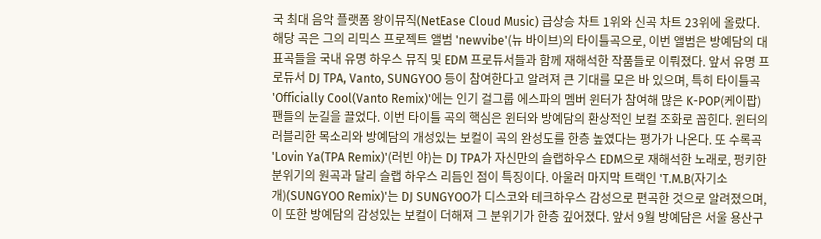국 최대 음악 플랫폼 왕이뮤직(NetEase Cloud Music) 급상승 차트 1위와 신곡 차트 23위에 올랐다. 해당 곡은 그의 리믹스 프로젝트 앨범 'newvibe'(뉴 바이브)의 타이틀곡으로, 이번 앨범은 방예담의 대표곡들을 국내 유명 하우스 뮤직 및 EDM 프로듀서들과 함께 재해석한 작품들로 이뤄졌다. 앞서 유명 프로듀서 DJ TPA, Vanto, SUNGYOO 등이 참여한다고 알려져 큰 기대를 모은 바 있으며, 특히 타이틀곡 'Officially Cool(Vanto Remix)'에는 인기 걸그룹 에스파의 멤버 윈터가 참여해 많은 K-POP(케이팝) 팬들의 눈길을 끌었다. 이번 타이틀 곡의 핵심은 윈터와 방예담의 환상적인 보컬 조화로 꼽힌다. 윈터의 러블리한 목소리와 방예담의 개성있는 보컬이 곡의 완성도를 한층 높였다는 평가가 나온다. 또 수록곡 'Lovin Ya(TPA Remix)'(러빈 야)는 DJ TPA가 자신만의 슬랩하우스 EDM으로 재해석한 노래로, 펑키한 분위기의 원곡과 달리 슬랩 하우스 리듬인 점이 특징이다. 아울러 마지막 트랙인 'T.M.B(자기소개)(SUNGYOO Remix)'는 DJ SUNGYOO가 디스코와 테크하우스 감성으로 편곡한 것으로 알려졌으며, 이 또한 방예담의 감성있는 보컬이 더해져 그 분위기가 한층 깊어졌다. 앞서 9월 방예담은 서울 용산구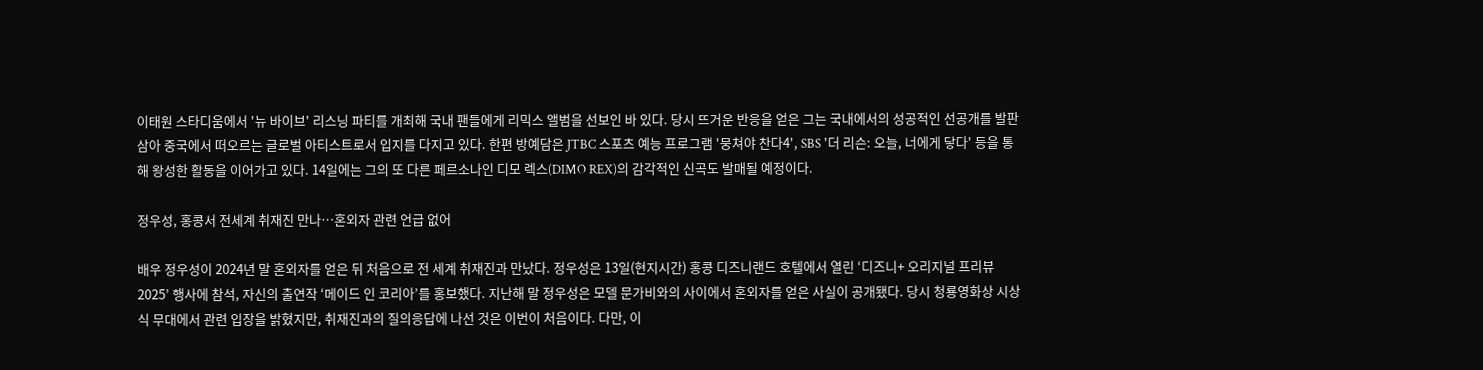이태원 스타디움에서 '뉴 바이브' 리스닝 파티를 개최해 국내 팬들에게 리믹스 앨범을 선보인 바 있다. 당시 뜨거운 반응을 얻은 그는 국내에서의 성공적인 선공개를 발판삼아 중국에서 떠오르는 글로벌 아티스트로서 입지를 다지고 있다. 한편 방예담은 JTBC 스포츠 예능 프로그램 '뭉쳐야 찬다4', SBS '더 리슨: 오늘, 너에게 닿다' 등을 통해 왕성한 활동을 이어가고 있다. 14일에는 그의 또 다른 페르소나인 디모 렉스(DIMO REX)의 감각적인 신곡도 발매될 예정이다.

정우성, 홍콩서 전세계 취재진 만나…혼외자 관련 언급 없어

배우 정우성이 2024년 말 혼외자를 얻은 뒤 처음으로 전 세계 취재진과 만났다. 정우성은 13일(현지시간) 홍콩 디즈니랜드 호텔에서 열린 ‘디즈니+ 오리지널 프리뷰 2025’ 행사에 참석, 자신의 출연작 ‘메이드 인 코리아’를 홍보했다. 지난해 말 정우성은 모델 문가비와의 사이에서 혼외자를 얻은 사실이 공개됐다. 당시 청룡영화상 시상식 무대에서 관련 입장을 밝혔지만, 취재진과의 질의응답에 나선 것은 이번이 처음이다. 다만, 이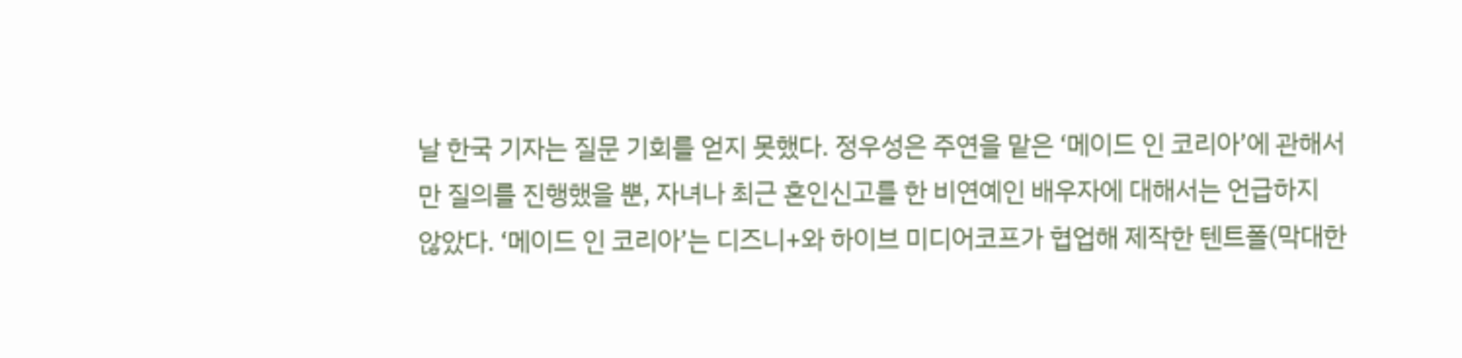날 한국 기자는 질문 기회를 얻지 못했다. 정우성은 주연을 맡은 ‘메이드 인 코리아’에 관해서만 질의를 진행했을 뿐, 자녀나 최근 혼인신고를 한 비연예인 배우자에 대해서는 언급하지 않았다. ‘메이드 인 코리아’는 디즈니+와 하이브 미디어코프가 협업해 제작한 텐트폴(막대한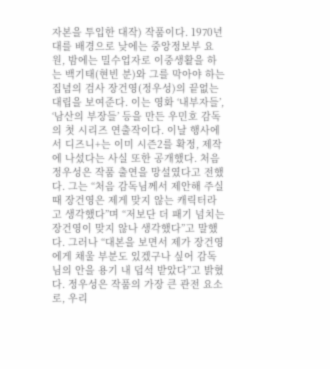자본을 투입한 대작) 작품이다. 1970년대를 배경으로 낮에는 중앙정보부 요원, 밤에는 밀수업자로 이중생활을 하는 백기태(현빈 분)와 그를 막아야 하는 집념의 검사 장건영(정우성)의 끝없는 대립을 보여준다. 이는 영화 ‘내부자들’, ‘남산의 부장들’ 등을 만든 우민호 감독의 첫 시리즈 연출작이다. 이날 행사에서 디즈니+는 이미 시즌2를 확정, 제작에 나섰다는 사실 또한 공개했다. 처음 정우성은 작품 출연을 망설였다고 전했다. 그는 “처음 감독님께서 제안해 주실 때 장건영은 제게 맞지 않는 캐릭터라고 생각했다”며 “저보단 더 패기 넘치는 장건영이 맞지 않나 생각했다”고 말했다. 그러나 “대본을 보면서 제가 장건영에게 채울 부분도 있겠구나 싶어 감독님의 안을 용기 내 덥석 받았다”고 밝혔다. 정우성은 작품의 가장 큰 관전 요소로, 우리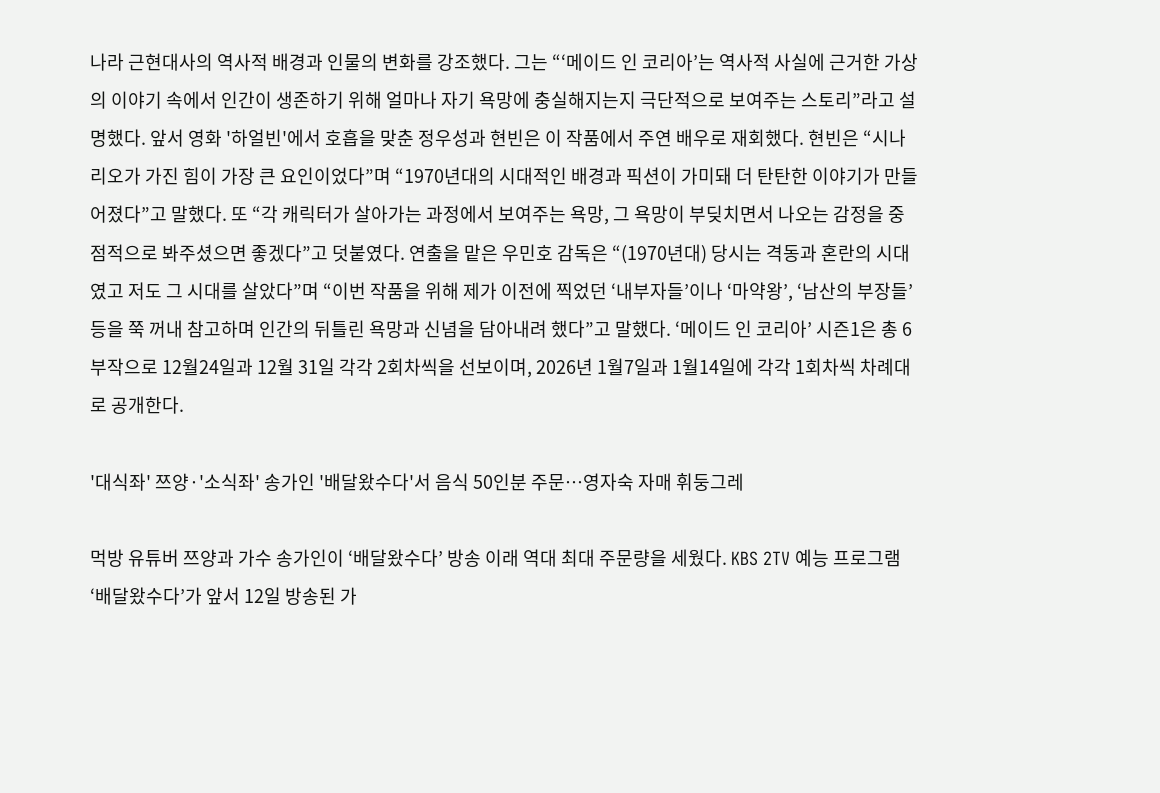나라 근현대사의 역사적 배경과 인물의 변화를 강조했다. 그는 “‘메이드 인 코리아’는 역사적 사실에 근거한 가상의 이야기 속에서 인간이 생존하기 위해 얼마나 자기 욕망에 충실해지는지 극단적으로 보여주는 스토리”라고 설명했다. 앞서 영화 '하얼빈'에서 호흡을 맞춘 정우성과 현빈은 이 작품에서 주연 배우로 재회했다. 현빈은 “시나리오가 가진 힘이 가장 큰 요인이었다”며 “1970년대의 시대적인 배경과 픽션이 가미돼 더 탄탄한 이야기가 만들어졌다”고 말했다. 또 “각 캐릭터가 살아가는 과정에서 보여주는 욕망, 그 욕망이 부딪치면서 나오는 감정을 중점적으로 봐주셨으면 좋겠다”고 덧붙였다. 연출을 맡은 우민호 감독은 “(1970년대) 당시는 격동과 혼란의 시대였고 저도 그 시대를 살았다”며 “이번 작품을 위해 제가 이전에 찍었던 ‘내부자들’이나 ‘마약왕’, ‘남산의 부장들’ 등을 쭉 꺼내 참고하며 인간의 뒤틀린 욕망과 신념을 담아내려 했다”고 말했다. ‘메이드 인 코리아’ 시즌1은 총 6부작으로 12월24일과 12월 31일 각각 2회차씩을 선보이며, 2026년 1월7일과 1월14일에 각각 1회차씩 차례대로 공개한다.

'대식좌' 쯔양·'소식좌' 송가인 '배달왔수다'서 음식 50인분 주문…영자숙 자매 휘둥그레

먹방 유튜버 쯔양과 가수 송가인이 ‘배달왔수다’ 방송 이래 역대 최대 주문량을 세웠다. KBS 2TV 예능 프로그램 ‘배달왔수다’가 앞서 12일 방송된 가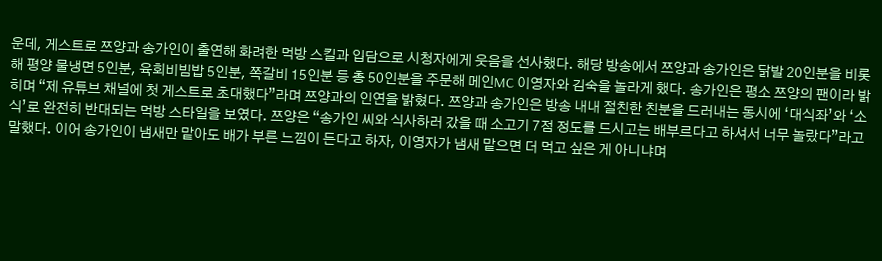운데, 게스트로 쯔양과 송가인이 출연해 화려한 먹방 스킬과 입담으로 시청자에게 웃음을 선사했다. 해당 방송에서 쯔양과 송가인은 닭발 20인분을 비롯해 평양 물냉면 5인분, 육회비빔밥 5인분, 쪽갈비 15인분 등 총 50인분을 주문해 메인MC 이영자와 김숙을 놀라게 했다. 송가인은 평소 쯔양의 팬이라 밝히며 “제 유튜브 채널에 첫 게스트로 초대했다”라며 쯔양과의 인연을 밝혔다. 쯔양과 송가인은 방송 내내 절친한 친분을 드러내는 동시에 ‘대식좌’와 ‘소식’로 완전히 반대되는 먹방 스타일을 보였다. 쯔양은 “송가인 씨와 식사하러 갔을 때 소고기 7점 정도를 드시고는 배부르다고 하셔서 너무 놀랐다”라고 말했다. 이어 송가인이 냄새만 맡아도 배가 부른 느낌이 든다고 하자, 이영자가 냄새 맡으면 더 먹고 싶은 게 아니냐며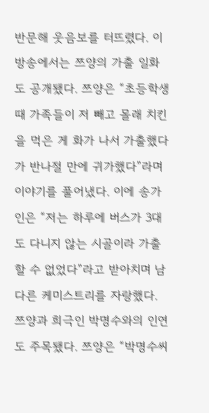반문해 웃음보를 터뜨렸다. 이 방송에서는 쯔양의 가출 일화도 공개됐다. 쯔양은 “초등학생 때 가족들이 저 빼고 몰래 치킨을 먹은 게 화가 나서 가출했다가 반나절 만에 귀가했다”라며 이야기를 풀어냈다. 이에 송가인은 “저는 하루에 버스가 3대도 다니지 않는 시골이라 가출할 수 없었다”라고 받아치며 남다른 케미스트리를 자랑했다. 쯔양과 희극인 박명수와의 인연도 주목됐다. 쯔양은 “박명수씨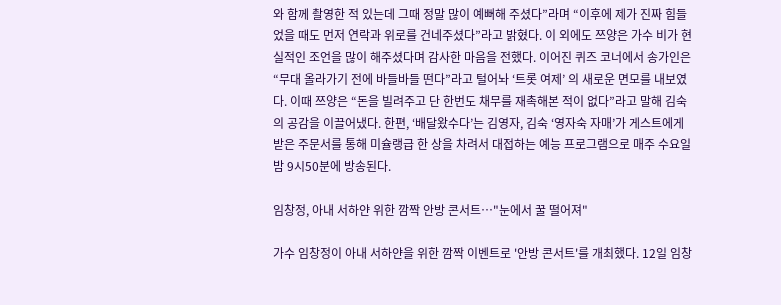와 함께 촬영한 적 있는데 그때 정말 많이 예뻐해 주셨다”라며 “이후에 제가 진짜 힘들었을 때도 먼저 연락과 위로를 건네주셨다”라고 밝혔다. 이 외에도 쯔양은 가수 비가 현실적인 조언을 많이 해주셨다며 감사한 마음을 전했다. 이어진 퀴즈 코너에서 송가인은 “무대 올라가기 전에 바들바들 떤다”라고 털어놔 ‘트롯 여제’ 의 새로운 면모를 내보였다. 이때 쯔양은 “돈을 빌려주고 단 한번도 채무를 재촉해본 적이 없다”라고 말해 김숙의 공감을 이끌어냈다. 한편, ‘배달왔수다’는 김영자, 김숙 ‘영자숙 자매’가 게스트에게 받은 주문서를 통해 미슐랭급 한 상을 차려서 대접하는 예능 프로그램으로 매주 수요일 밤 9시50분에 방송된다.

임창정, 아내 서하얀 위한 깜짝 안방 콘서트…"눈에서 꿀 떨어져"

가수 임창정이 아내 서하얀을 위한 깜짝 이벤트로 '안방 콘서트'를 개최했다. 12일 임창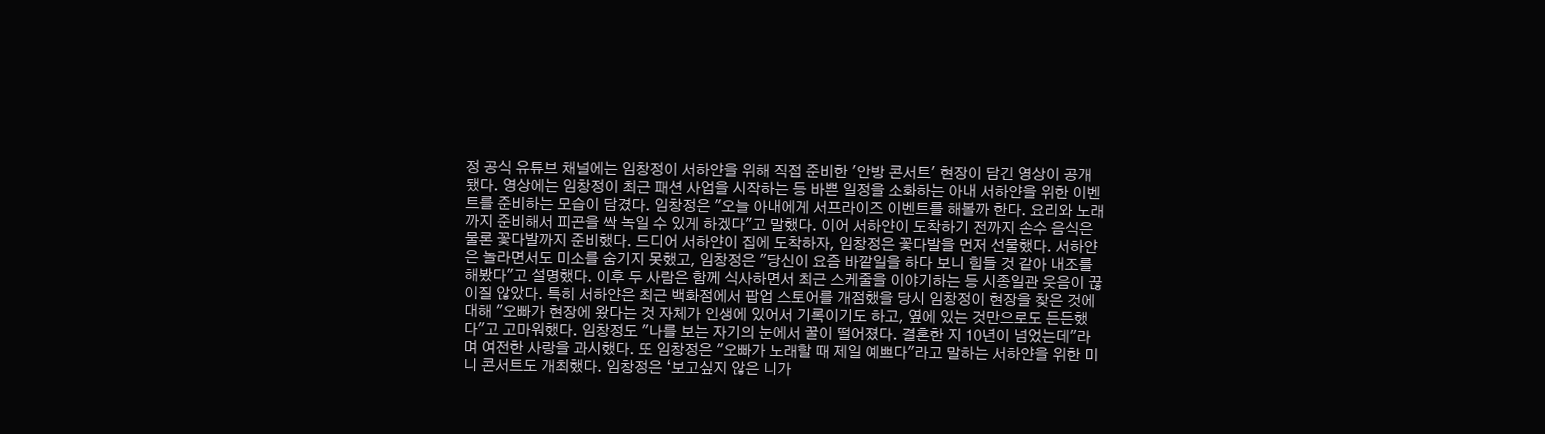정 공식 유튜브 채널에는 임창정이 서하얀을 위해 직접 준비한 '안방 콘서트' 현장이 담긴 영상이 공개됐다. 영상에는 임창정이 최근 패션 사업을 시작하는 등 바쁜 일정을 소화하는 아내 서하얀을 위한 이벤트를 준비하는 모습이 담겼다. 임창정은 "오늘 아내에게 서프라이즈 이벤트를 해볼까 한다. 요리와 노래까지 준비해서 피곤을 싹 녹일 수 있게 하겠다"고 말했다. 이어 서하얀이 도착하기 전까지 손수 음식은 물론 꽃다발까지 준비했다. 드디어 서하얀이 집에 도착하자, 임창정은 꽃다발을 먼저 선물했다. 서하얀은 놀라면서도 미소를 숨기지 못했고, 임창정은 "당신이 요즘 바깥일을 하다 보니 힘들 것 같아 내조를 해봤다"고 설명했다. 이후 두 사람은 함께 식사하면서 최근 스케줄을 이야기하는 등 시종일관 웃음이 끊이질 않았다. 특히 서하얀은 최근 백화점에서 팝업 스토어를 개점했을 당시 임창정이 현장을 찾은 것에 대해 "오빠가 현장에 왔다는 것 자체가 인생에 있어서 기록이기도 하고, 옆에 있는 것만으로도 든든했다"고 고마워했다. 임창정도 "나를 보는 자기의 눈에서 꿀이 떨어졌다. 결혼한 지 10년이 넘었는데"라며 여전한 사랑을 과시했다. 또 임창정은 "오빠가 노래할 때 제일 예쁘다"라고 말하는 서하얀을 위한 미니 콘서트도 개최했다. 임창정은 ‘보고싶지 않은 니가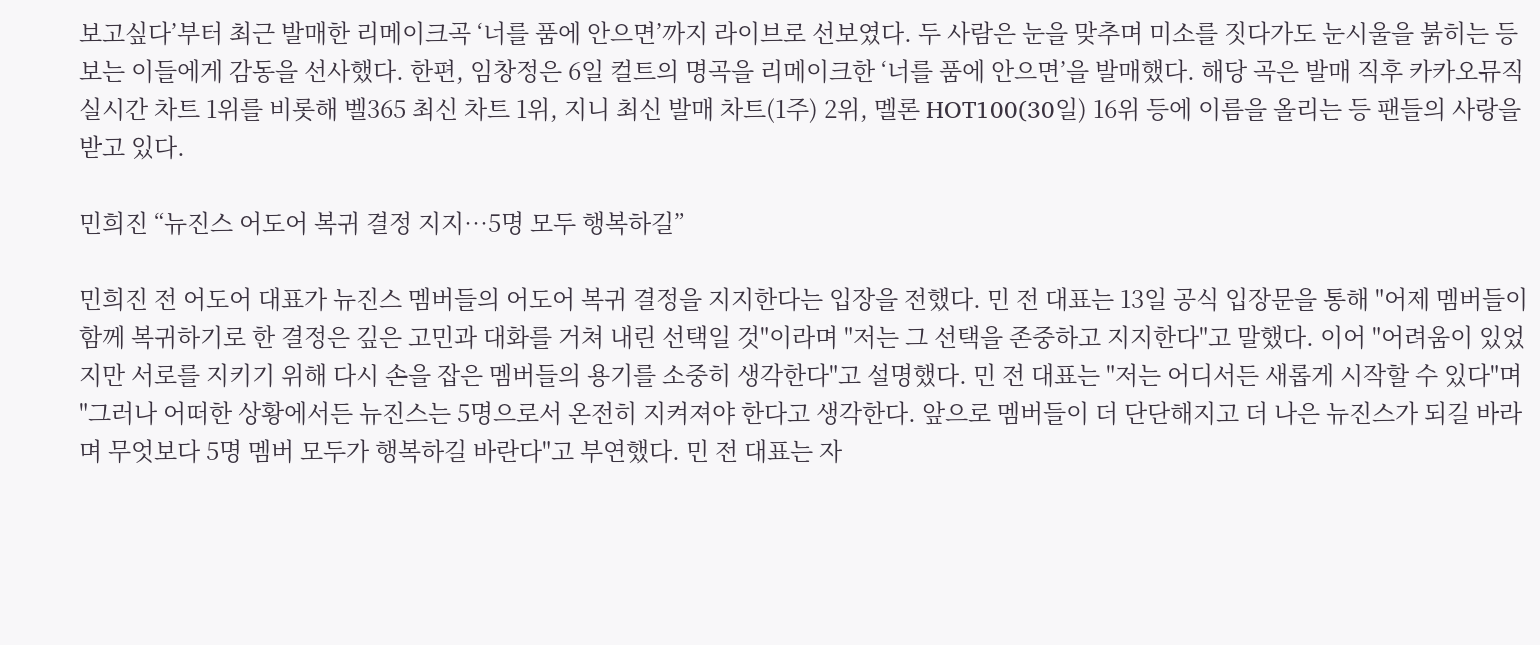보고싶다’부터 최근 발매한 리메이크곡 ‘너를 품에 안으면’까지 라이브로 선보였다. 두 사람은 눈을 맞추며 미소를 짓다가도 눈시울을 붉히는 등 보는 이들에게 감동을 선사했다. 한편, 임창정은 6일 컬트의 명곡을 리메이크한 ‘너를 품에 안으면’을 발매했다. 해당 곡은 발매 직후 카카오뮤직 실시간 차트 1위를 비롯해 벨365 최신 차트 1위, 지니 최신 발매 차트(1주) 2위, 멜론 HOT100(30일) 16위 등에 이름을 올리는 등 팬들의 사랑을 받고 있다.

민희진 “뉴진스 어도어 복귀 결정 지지…5명 모두 행복하길”

민희진 전 어도어 대표가 뉴진스 멤버들의 어도어 복귀 결정을 지지한다는 입장을 전했다. 민 전 대표는 13일 공식 입장문을 통해 "어제 멤버들이 함께 복귀하기로 한 결정은 깊은 고민과 대화를 거쳐 내린 선택일 것"이라며 "저는 그 선택을 존중하고 지지한다"고 말했다. 이어 "어려움이 있었지만 서로를 지키기 위해 다시 손을 잡은 멤버들의 용기를 소중히 생각한다"고 설명했다. 민 전 대표는 "저는 어디서든 새롭게 시작할 수 있다"며 "그러나 어떠한 상황에서든 뉴진스는 5명으로서 온전히 지켜져야 한다고 생각한다. 앞으로 멤버들이 더 단단해지고 더 나은 뉴진스가 되길 바라며 무엇보다 5명 멤버 모두가 행복하길 바란다"고 부연했다. 민 전 대표는 자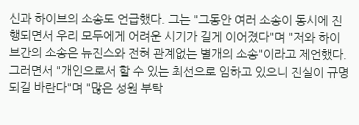신과 하이브의 소송도 언급했다. 그는 "그동안 여러 소송이 동시에 진행되면서 우리 모두에게 어려운 시기가 길게 이어졌다"며 "저와 하이브간의 소송은 뉴진스와 전혀 관계없는 별개의 소송"이라고 제언했다. 그러면서 "개인으로서 할 수 있는 최선으로 임하고 있으니 진실이 규명되길 바란다"며 "많은 성원 부탁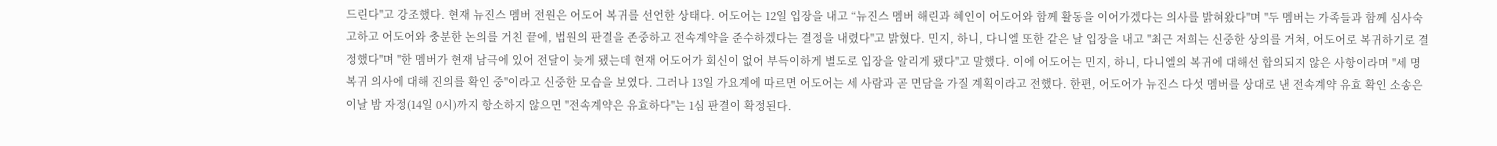드린다"고 강조했다. 현재 뉴진스 멤버 전원은 어도어 복귀를 선언한 상태다. 어도어는 12일 입장을 내고 “뉴진스 멤버 해린과 혜인이 어도어와 함께 활동을 이어가겠다는 의사를 밝혀왔다"며 "두 멤버는 가족들과 함께 심사숙고하고 어도어와 충분한 논의를 거친 끝에, 법원의 판결을 존중하고 전속계약을 준수하겠다는 결정을 내렸다"고 밝혔다. 민지, 하니, 다니엘 또한 같은 날 입장을 내고 "최근 저희는 신중한 상의를 거쳐, 어도어로 복귀하기로 결정했다"며 "한 멤버가 현재 남극에 있어 전달이 늦게 됐는데 현재 어도어가 회신이 없어 부득이하게 별도로 입장을 알리게 됐다"고 말했다. 이에 어도어는 민지, 하니, 다니엘의 복귀에 대해선 합의되지 않은 사항이라며 "세 명 복귀 의사에 대해 진의를 확인 중"이라고 신중한 모습을 보였다. 그러나 13일 가요계에 따르면 어도어는 세 사람과 곧 면담을 가질 계획이라고 전했다. 한편, 어도어가 뉴진스 다섯 멤버를 상대로 낸 전속계약 유효 확인 소송은 이날 밤 자정(14일 0시)까지 항소하지 않으면 "전속계약은 유효하다"는 1심 판결이 확정된다.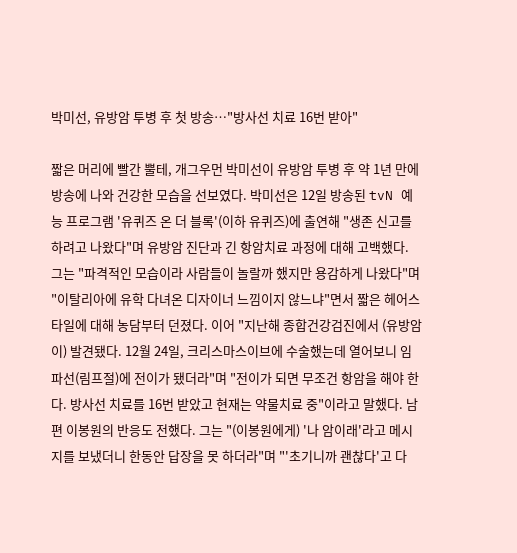박미선, 유방암 투병 후 첫 방송…"방사선 치료 16번 받아"

짧은 머리에 빨간 뿔테, 개그우먼 박미선이 유방암 투병 후 약 1년 만에 방송에 나와 건강한 모습을 선보였다. 박미선은 12일 방송된 tvN 예능 프로그램 '유퀴즈 온 더 블록'(이하 유퀴즈)에 출연해 "생존 신고를 하려고 나왔다"며 유방암 진단과 긴 항암치료 과정에 대해 고백했다. 그는 "파격적인 모습이라 사람들이 놀랄까 했지만 용감하게 나왔다"며 "이탈리아에 유학 다녀온 디자이너 느낌이지 않느냐"면서 짧은 헤어스타일에 대해 농담부터 던졌다. 이어 "지난해 종합건강검진에서 (유방암이) 발견됐다. 12월 24일, 크리스마스이브에 수술했는데 열어보니 임파선(림프절)에 전이가 됐더라"며 "전이가 되면 무조건 항암을 해야 한다. 방사선 치료를 16번 받았고 현재는 약물치료 중"이라고 말했다. 남편 이봉원의 반응도 전했다. 그는 "(이봉원에게) '나 암이래'라고 메시지를 보냈더니 한동안 답장을 못 하더라"며 "'초기니까 괜찮다'고 다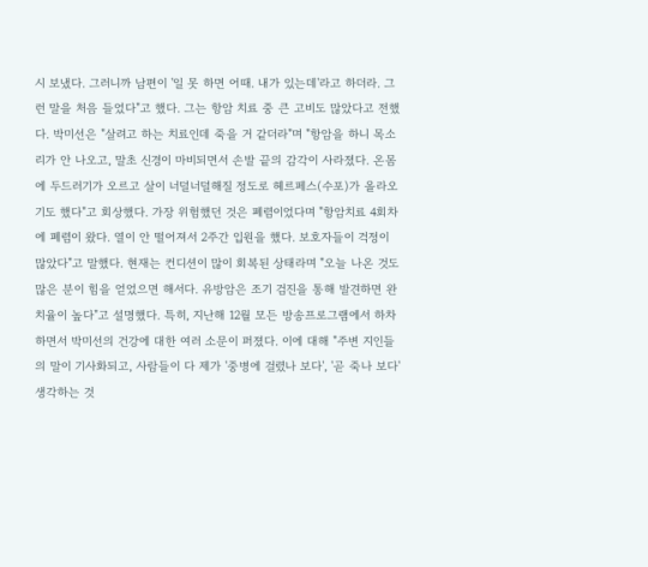시 보냈다. 그러니까 남편이 '일 못 하면 어때. 내가 있는데'라고 하더라. 그런 말을 처음 들었다"고 했다. 그는 항암 치료 중 큰 고비도 많았다고 전했다. 박미선은 "살려고 하는 치료인데 죽을 거 같더라"며 "항암을 하니 목소리가 안 나오고, 말초 신경이 마비되면서 손발 끝의 감각이 사라졌다. 온몸에 두드러기가 오르고 살이 너덜너덜해질 정도로 헤르페스(수포)가 올라오기도 했다"고 회상했다. 가장 위험했던 것은 폐렴이었다며 "항암치료 4회차에 폐렴이 왔다. 열이 안 떨어져서 2주간 입원을 했다. 보호자들이 걱정이 많았다"고 말했다. 현재는 컨디션이 많이 회복된 상태라며 "오늘 나온 것도 많은 분이 힘을 얻었으면 해서다. 유방암은 조기 검진을 통해 발견하면 완치율이 높다"고 설명했다. 특히, 지난해 12월 모든 방송프로그램에서 하차하면서 박미선의 건강에 대한 여러 소문이 퍼졌다. 이에 대해 "주변 지인들의 말이 기사화되고, 사람들이 다 제가 '중병에 걸렸나 보다', '곧 죽나 보다' 생각하는 것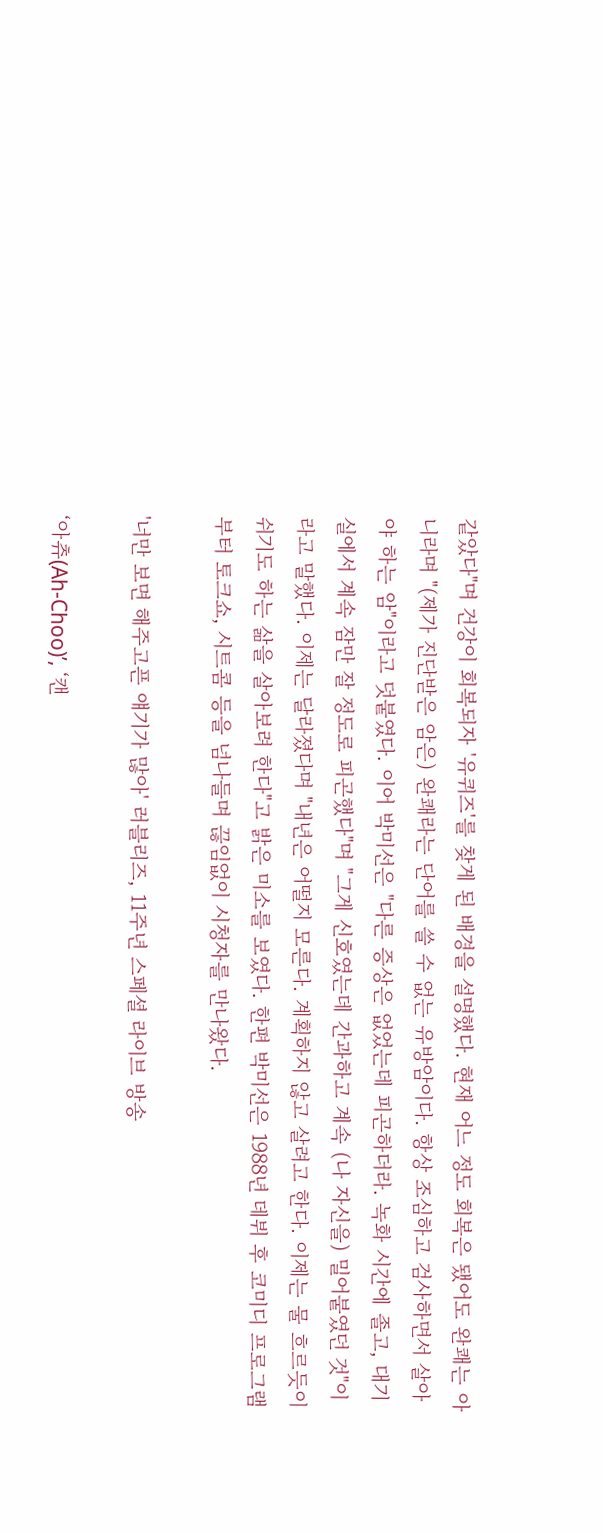같았다"며 건강이 회복되자 '유퀴즈'를 찾게 된 배경을 설명했다. 현재 어느 정도 회복은 됐어도 완쾌는 아니라며 "(제가 진단받은 암은) 완쾌라는 단어를 쓸 수 없는 유방암이다. 항상 조심하고 검사하면서 살아야 하는 암"이라고 덧붙였다. 이어 박미선은 "다른 증상은 없었는데 피곤하더라. 녹화 시간에 졸고, 대기실에서 계속 잠만 잘 정도로 피곤했다"며 "그게 신호였는데 간과하고 계속 (나 자신을) 밀어붙였던 것"이라고 말했다. 이제는 달라졌다며 "내년은 어떨지 모른다. 계획하지 않고 살려고 한다. 이제는 물 흐르듯이 쉬기도 하는 삶을 살아보려 한다"고 밝은 미소를 보였다. 한편 박미선은 1988년 데뷔 후 코미디 프로그램부터 토크쇼, 시트콤 등을 넘나들며 끊임없이 시청자를 만나왔다.

'너만 보면 해주고픈 얘기가 많아' 러블리즈, 11주년 스페셜 라이브 방송

‘아츄(Ah-Choo)’, ‘캔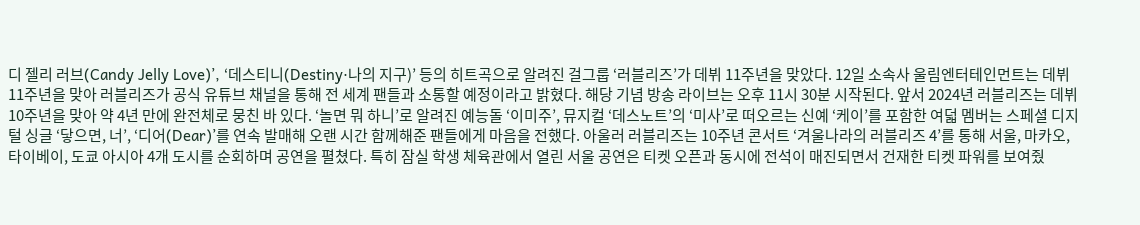디 젤리 러브(Candy Jelly Love)’, ‘데스티니(Destiny·나의 지구)’ 등의 히트곡으로 알려진 걸그룹 ‘러블리즈’가 데뷔 11주년을 맞았다. 12일 소속사 울림엔터테인먼트는 데뷔 11주년을 맞아 러블리즈가 공식 유튜브 채널을 통해 전 세계 팬들과 소통할 예정이라고 밝혔다. 해당 기념 방송 라이브는 오후 11시 30분 시작된다. 앞서 2024년 러블리즈는 데뷔 10주년을 맞아 약 4년 만에 완전체로 뭉친 바 있다. ‘놀면 뭐 하니’로 알려진 예능돌 ‘이미주’, 뮤지컬 ‘데스노트’의 ‘미사’로 떠오르는 신예 ‘케이’를 포함한 여덟 멤버는 스페셜 디지털 싱글 ‘닿으면, 너’, ‘디어(Dear)’를 연속 발매해 오랜 시간 함께해준 팬들에게 마음을 전했다. 아울러 러블리즈는 10주년 콘서트 ‘겨울나라의 러블리즈 4’를 통해 서울, 마카오, 타이베이, 도쿄 아시아 4개 도시를 순회하며 공연을 펼쳤다. 특히 잠실 학생 체육관에서 열린 서울 공연은 티켓 오픈과 동시에 전석이 매진되면서 건재한 티켓 파워를 보여줬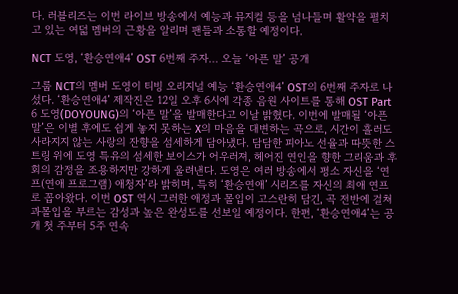다. 러블리즈는 이번 라이브 방송에서 예능과 뮤지컬 등을 넘나들며 활약을 펼치고 있는 여덟 멤버의 근황을 알리며 팬들과 소통할 예정이다.

NCT 도영, ‘환승연애4’ OST 6번째 주자… 오늘 ‘아픈 말’ 공개

그룹 NCT의 멤버 도영이 티빙 오리지널 예능 ‘환승연애4’ OST의 6번째 주자로 나섰다. ‘환승연애4’ 제작진은 12일 오후 6시에 각종 음원 사이트를 통해 OST Part 6 도영(DOYOUNG)의 ‘아픈 말’을 발매한다고 이날 밝혔다. 이번에 발매될 ‘아픈 말’은 이별 후에도 쉽게 놓지 못하는 X의 마음을 대변하는 곡으로, 시간이 흘러도 사라지지 않는 사랑의 잔향을 섬세하게 담아냈다. 담담한 피아노 선율과 따뜻한 스트링 위에 도영 특유의 섬세한 보이스가 어우러져, 헤어진 연인을 향한 그리움과 후회의 감정을 조용하지만 강하게 울려낸다. 도영은 여러 방송에서 평소 자신을 ‘연프(연애 프로그램) 애청자’라 밝히며, 특히 ‘환승연애’ 시리즈를 자신의 최애 연프로 꼽아왔다. 이번 OST 역시 그러한 애정과 몰입이 고스란히 담긴, 곡 전반에 걸쳐 과몰입을 부르는 감성과 높은 완성도를 선보일 예정이다. 한편, ‘환승연애4’는 공개 첫 주부터 5주 연속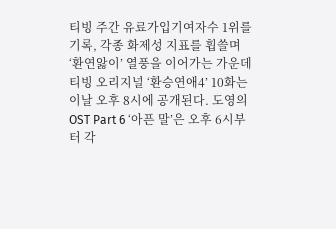티빙 주간 유료가입기여자수 1위를 기록, 각종 화제성 지표를 휩쓸며 ‘환연앓이’ 열풍을 이어가는 가운데 티빙 오리지널 ‘환승연애4’ 10화는 이날 오후 8시에 공개된다. 도영의 OST Part 6 ‘아픈 말’은 오후 6시부터 각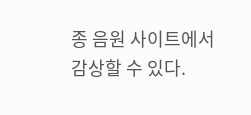종 음원 사이트에서 감상할 수 있다.